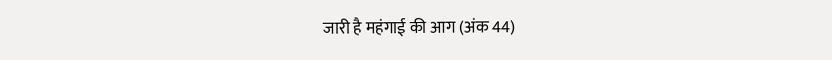जारी है महंगाई की आग (अंक 44)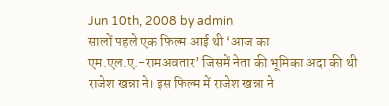Jun 10th, 2008 by admin
सालों पहले एक फिल्म आई थी ‘आज का एम.एल.ए.-रामअवतार’ जिसमें नेता की भूमिका अदा की थी राजेश खन्ना ने। इस फिल्म में राजेश खन्ना ने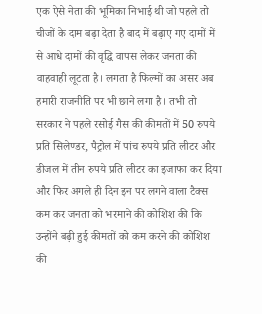एक ऐसे नेता की भूमिका निभाई थी जो पहले तो चीजों के दाम बढ़ा देता है बाद में बढ़ाए गए दामों में से आधे दामों की वृद्घि वापस लेकर जनता की वाहवाही लूटता है। लगता है फिल्मों का असर अब हमारी राजनीति पर भी छाने लगा है। तभी तो सरकार ने पहले रसोई गैस की कीमतों में 50 रुपये प्रति सिलेण्डर, पैट्रोल में पांच रुपये प्रति लीटर और डीजल में तीन रुपये प्रति लीटर का इजाफा कर दिया और फिर अगले ही दिन इन पर लगने वाला टैक्स कम कर जनता को भरमाने की कोशिश की कि उन्होंने बढ़ी हुई कीमतों को कम करने की कोशिश की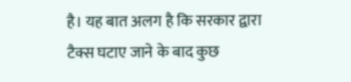है। यह बात अलग है कि सरकार द्वारा टैक्स घटाए जाने के बाद कुछ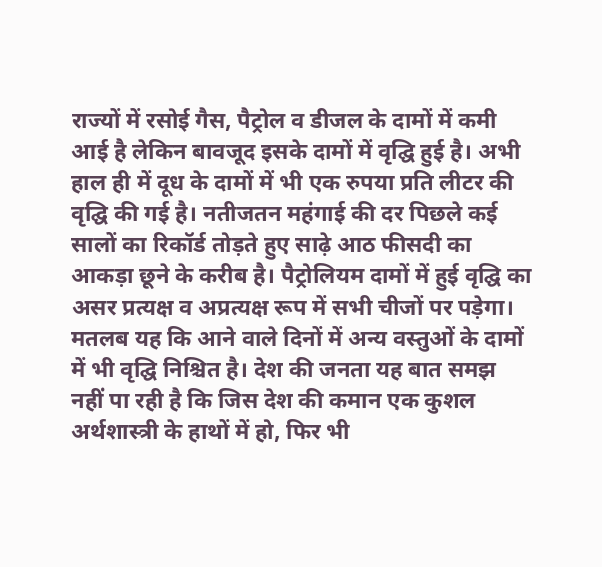राज्यों में रसोई गैस, पैट्रोल व डीजल के दामों में कमी आई है लेकिन बावजूद इसके दामों में वृद्घि हुई है। अभी हाल ही में दूध के दामों में भी एक रुपया प्रति लीटर की वृद्घि की गई है। नतीजतन महंगाई की दर पिछले कई सालों का रिकॉर्ड तोड़ते हुए साढ़े आठ फीसदी का आकड़ा छूने के करीब है। पैट्रोलियम दामों में हुई वृद्घि का असर प्रत्यक्ष व अप्रत्यक्ष रूप में सभी चीजों पर पड़ेगा। मतलब यह कि आने वाले दिनों में अन्य वस्तुओं के दामों में भी वृद्घि निश्चित है। देश की जनता यह बात समझ नहीं पा रही है कि जिस देश की कमान एक कुशल अर्थशास्त्री के हाथों में हो, फिर भी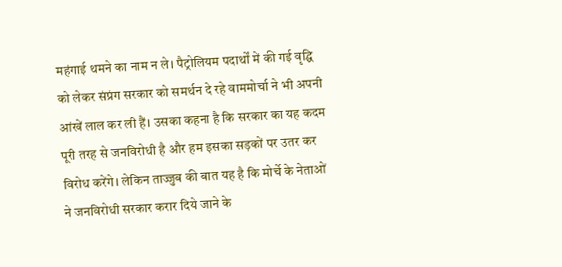महंगाई थमने का नाम न ले। पैट्रोलियम पदार्थों में की गई वृद्घि को लेकर संप्रंग सरकार को समर्थन दे रहे वाममोर्चा ने भी अपनी आंखें लाल कर ली हैं। उसका कहना है कि सरकार का यह कदम पूरी तरह से जनविरोधी है और हम इसका सड़कों पर उतर कर विरोध करेंगे। लेकिन ताज्जुब की बात यह है कि मोर्चे के नेताओं ने जनविरोधी सरकार करार दिये जाने के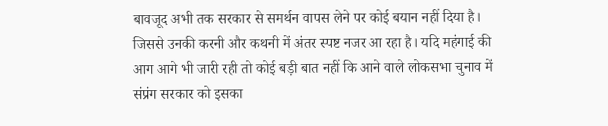बावजूद अभी तक सरकार से समर्थन वापस लेने पर कोई बयान नहीं दिया है। जिससे उनकी करनी और कथनी में अंतर स्पष्ट नजर आ रहा है। यदि महंगाई की आग आगे भी जारी रही तो कोई बड़ी बात नहीं कि आने वाले लोकसभा चुनाव में संप्रंग सरकार को इसका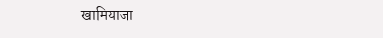खामियाजा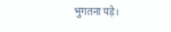भुगतना पड़े।